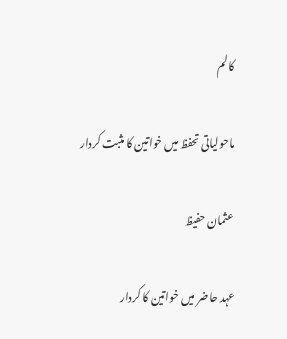کالم

ماحولیاتی تحفظ میں خواتین کا مثبت کردار

عثمان حفیظ

عہد حاضر میں خواتین کا کردار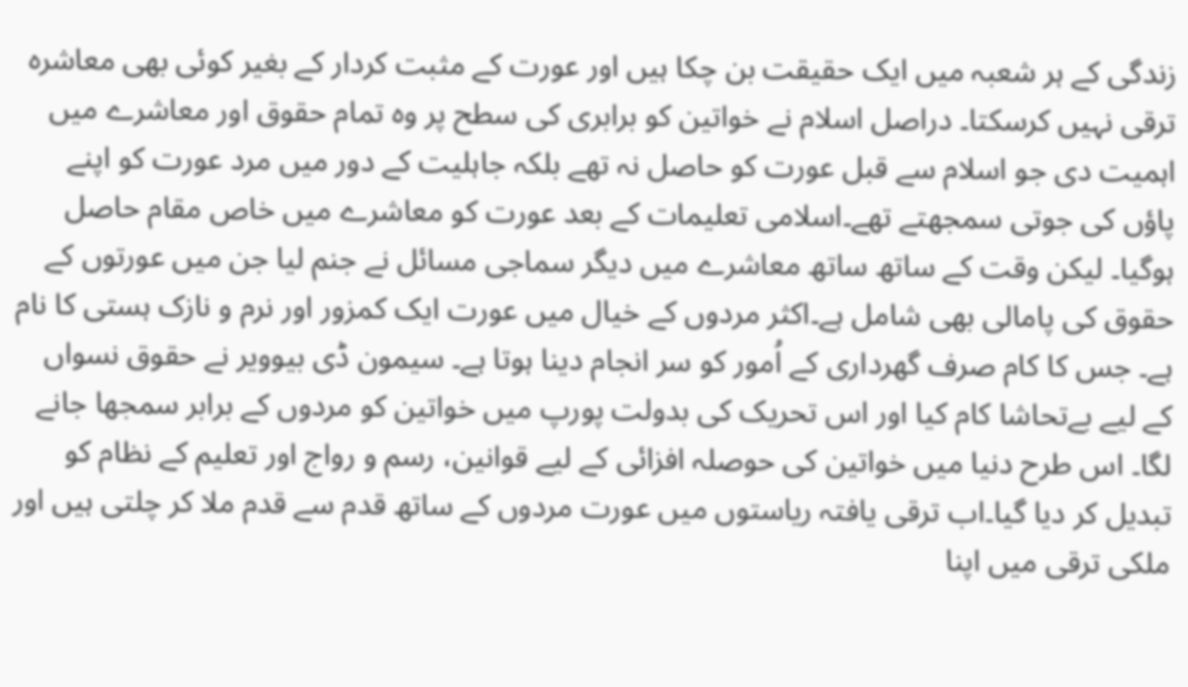زندگی کے ہر شعبہ میں ایک حقیقت بن چکا ہیں اور عورت کے مثبت کردار کے بغیر کوئی بھی معاشرہ ترقی نہیں کرسکتا۔ دراصل اسلام نے خواتین کو برابری کی سطح پر وہ تمام حقوق اور معاشرے میں اہمیت دی جو اسلام سے قبل عورت کو حاصل نہ تھے بلکہ جاہلیت کے دور میں مرد عورت کو اپنے پاؤں کی جوتی سمجھتے تھے۔اسلامی تعلیمات کے بعد عورت کو معاشرے میں خاص مقام حاصل ہوگیا۔ لیکن وقت کے ساتھ ساتھ معاشرے میں دیگر سماجی مسائل نے جنم لیا جن میں عورتوں کے حقوق کی پامالی بھی شامل ہے۔اکثر مردوں کے خیال میں عورت ایک کمزور اور نرم و نازک ہستی کا نام ہے۔ جس کا کام صرف گھرداری کے اُمور کو سر انجام دینا ہوتا ہے۔ سیمون ڈی بیوویر نے حقوق نسواں کے لیے بےتحاشا کام کیا اور اس تحریک کی بدولت پورپ میں خواتین کو مردوں کے برابر سمجھا جانے لگا۔ اس طرح دنیا میں خواتین کی حوصلہ افزائی کے لیے قوانین، رسم و رواج اور تعلیم کے نظام کو تبدیل کر دیا گیا۔اب ترقی یافتہ ریاستوں میں عورت مردوں کے ساتھ قدم سے قدم ملا کر چلتی ہیں اور ملکی ترقی میں اپنا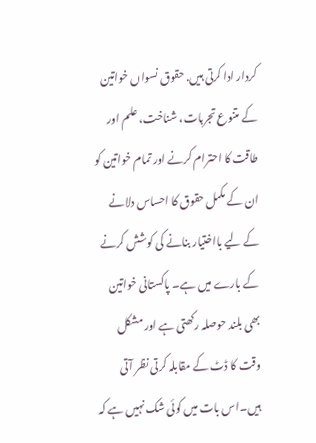کردار ادا کرتی ہیں. حقوق نسواں خواتین کے متنوع تجربات، شناخت، علم اور طاقت کا احترام کرنے اور تمام خواتین کو ان کے مکمل حقوق کا احساس دلانے کے لیے بااختیار بنانے کی کوشش کرنے کے بارے میں ہے۔ پاکستانی خواتین بھی بلند حوصلہ رکھتی ہے اور مشکل وقت کا ڈٹ کے مقابلہ کرتی نظر آتی ہیں۔اس بات میں کوئی شک نہیں ہے کہ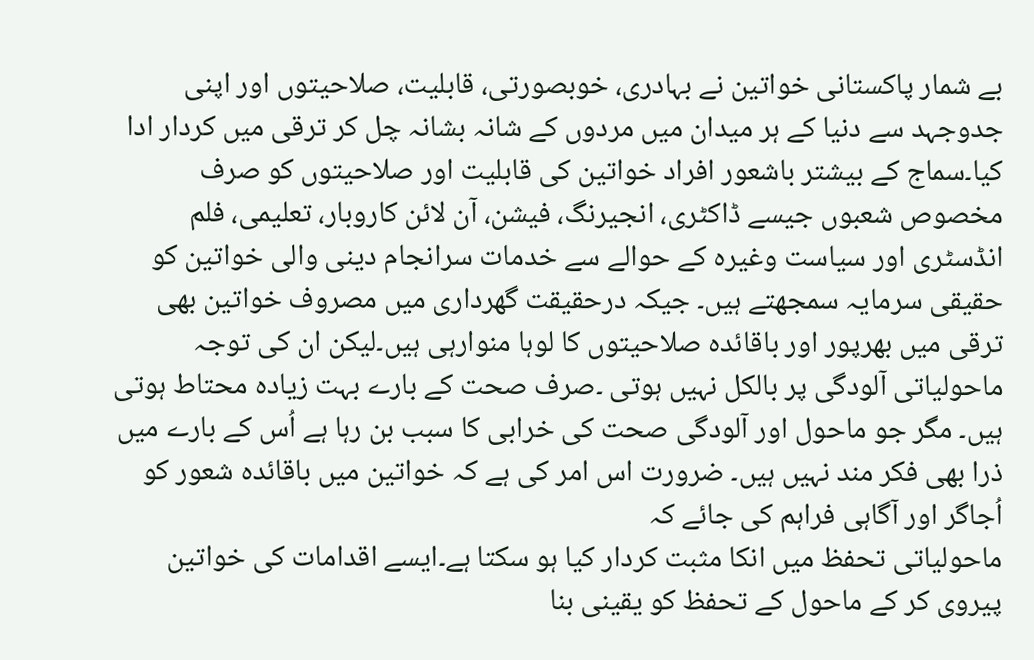بے شمار پاکستانی خواتین نے بہادری، خوبصورتی، قابلیت، صلاحیتوں اور اپنی جدوجہد سے دنیا کے ہر میدان میں مردوں کے شانہ بشانہ چل کر ترقی میں کردار ادا کیا۔سماج کے بیشتر باشعور افراد خواتین کی قابلیت اور صلاحیتوں کو صرف مخصوص شعبوں جیسے ڈاکٹری، انجیرنگ، فیشن، آن لائن کاروبار، تعلیمی، فلم انڈسٹری اور سیاست وغیرہ کے حوالے سے خدمات سرانجام دینی والی خواتین کو حقیقی سرمایہ سمجھتے ہیں۔ جیکہ درحقیقت گھرداری میں مصروف خواتین بھی ترقی میں بھرپور اور باقائدہ صلاحیتوں کا لوہا منوارہی ہیں۔لیکن ان کی توجہ ماحولیاتی آلودگی پر بالکل نہیں ہوتی ۔صرف صحت کے بارے بہت زیادہ محتاط ہوتی ہیں۔ مگر جو ماحول اور آلودگی صحت کی خرابی کا سبب بن رہا ہے اُس کے بارے میں ذرا بھی فکر مند نہیں ہیں۔ ضرورت اس امر کی ہے کہ خواتین میں باقائدہ شعور کو اُجاگر اور آگاہی فراہم کی جائے کہ
ماحولیاتی تحفظ میں انکا مثبت کردار کیا ہو سکتا ہے۔ایسے اقدامات کی خواتین پیروی کر کے ماحول کے تحفظ کو یقینی بنا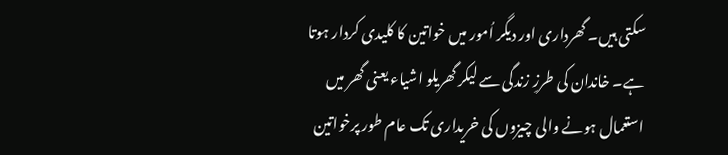سکتی ہیں۔ گھرداری اور دیگر اُمور میں خواتین کا کلیدی کردار ہوتا ہے۔ خاندان کی طرزِ زندگی سے لیکر گھریلو اشیاء یعنی گھر میں استعمال ہونے والی چیزوں کی خریداری تک عام طور پرخواتین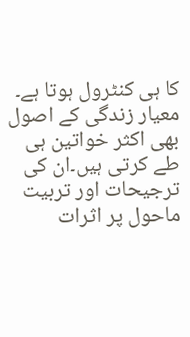کا ہی کنٹرول ہوتا ہے۔ معیار زندگی کے اصول بھی اکثر خواتین ہی طے کرتی ہیں۔ان کی ترجیحات اور تربیت ماحول پر اثرات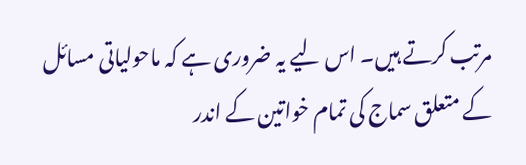مرتب کرتے ہیں۔ اس لیے یہ ضروری ہے کہ ماحولیاتی مسائل کے متعلق سماج کی تمام خواتین کے اندر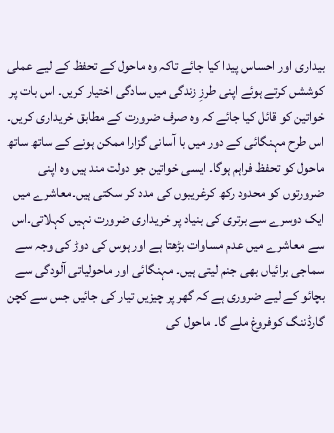بیداری اور احساس پیدا کیا جائے تاکہ وہ ماحول کے تحفظ کے لیے عملی کوششں کرتے ہوئے اپنی طرزِ زندگی میں سادگی اختیار کریں۔ اس بات پر خواتین کو قائل کیا جائے کہ وہ صرف ضرورت کے مطابق خریداری کریں۔ اس طرح مہنگائی کے دور میں با آسانی گزارا ممکن ہونے کے ساتھ ساتھ ماحول کو تحفظ فراہم ہوگا۔ ایسی خواتین جو دولت مند ہیں وہ اپنی ضرورتوں کو محدود رکھ کرغریبوں کی مدد کر سکتی ہیں۔معاشرے میں ایک دوسرے سے برتری کی بنیاد پر خریداری ضرورت نہیں کہلاتی۔اس سے معاشرے میں عدم مساوات بڑھتا ہے اور ہوس کی دوڑ کی وجہ سے سماجی برائیاں بھی جنم لیتی ہیں۔ مہنگائی اور ماحولیاتی آلودگی سے بچائو کے لیے ضروری ہے کہ گھر پر چیزیں تیار کی جائیں جس سے کچن گارڈننگ کوفروغ ملے گا۔ ماحول کی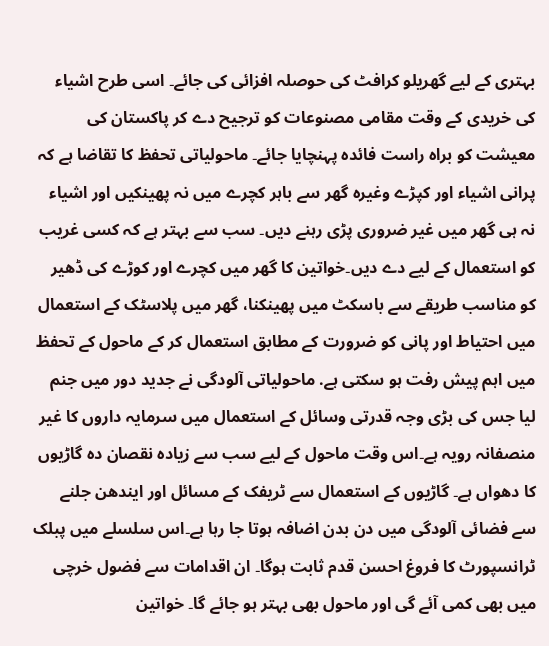بہتری کے لیے گھریلو کرافٹ کی حوصلہ افزائی کی جائے۔ اسی طرح اشیاء کی خریدی کے وقت مقامی مصنوعات کو ترجیح دے کر پاکستان کی معیشت کو براہ راست فائدہ پہنچایا جائے۔ ماحولیاتی تحفظ کا تقاضا ہے کہ پرانی اشیاء اور کپڑے وغیرہ گھر سے باہر کچرے میں نہ پھینکیں اور اشیاء نہ ہی گھر میں غیر ضروری پڑی رہنے دیں۔ سب سے بہتر ہے کہ کسی غریب کو استعمال کے لیے دے دیں۔خواتین کا گھر میں کچرے اور کوڑے کی ڈھیر کو مناسب طریقے سے باسکٹ میں پھینکنا، گھر میں پلاسٹک کے استعمال میں احتیاط اور پانی کو ضرورت کے مطابق استعمال کر کے ماحول کے تحفظ میں اہم پیش رفت ہو سکتی ہے. ماحولیاتی آلودگی نے جدید دور میں جنم لیا جس کی بڑی وجہ قدرتی وسائل کے استعمال میں سرمایہ داروں کا غیر منصفانہ رویہ ہے۔اس وقت ماحول کے لیے سب سے زیادہ نقصان دہ گاڑیوں کا دھواں ہے۔ گاڑیوں کے استعمال سے ٹریفک کے مسائل اور ایندھن جلنے سے فضائی آلودگی میں دن بدن اضافہ ہوتا جا رہا ہے۔اس سلسلے میں پبلک ٹرانسپورٹ کا فروغ احسن قدم ثابت ہوگا۔ ان اقدامات سے فضول خرچی میں بھی کمی آئے گی اور ماحول بھی بہتر ہو جائے گا۔ خواتین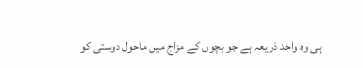ہی وہ واحد ذریعہ ہے جو بچوں کے مزاج میں ماحول دوستی کو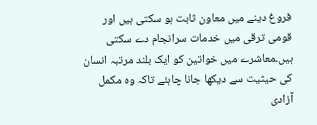فروغ دینے میں معاون ثابت ہو سکتی ہیں اور قومی ترقی میں خدمات سرانجام دے سکتی ہیں۔معاشرے میں خواتین کو ایک بلند مرتبہ انسان کی حیثیت سے دیکھا جانا چاہئے تاکہ وہ مکمل آزادی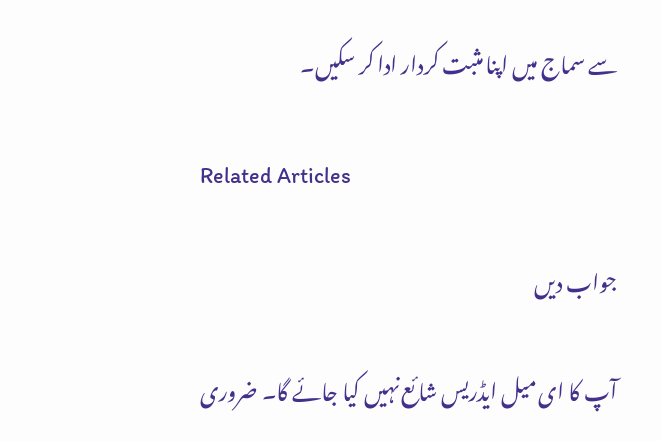سے سماج میں اپنا مثبت کردار ادا کر سکیں۔

Related Articles

جواب دیں

آپ کا ای میل ایڈریس شائع نہیں کیا جائے گا۔ ضروری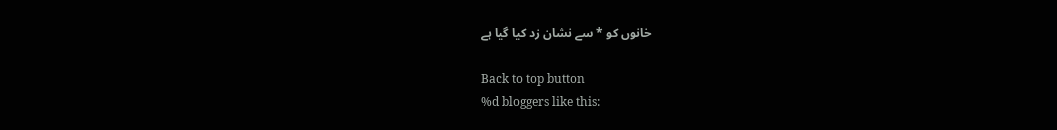خانوں کو * سے نشان زد کیا گیا ہے

Back to top button
%d bloggers like this: